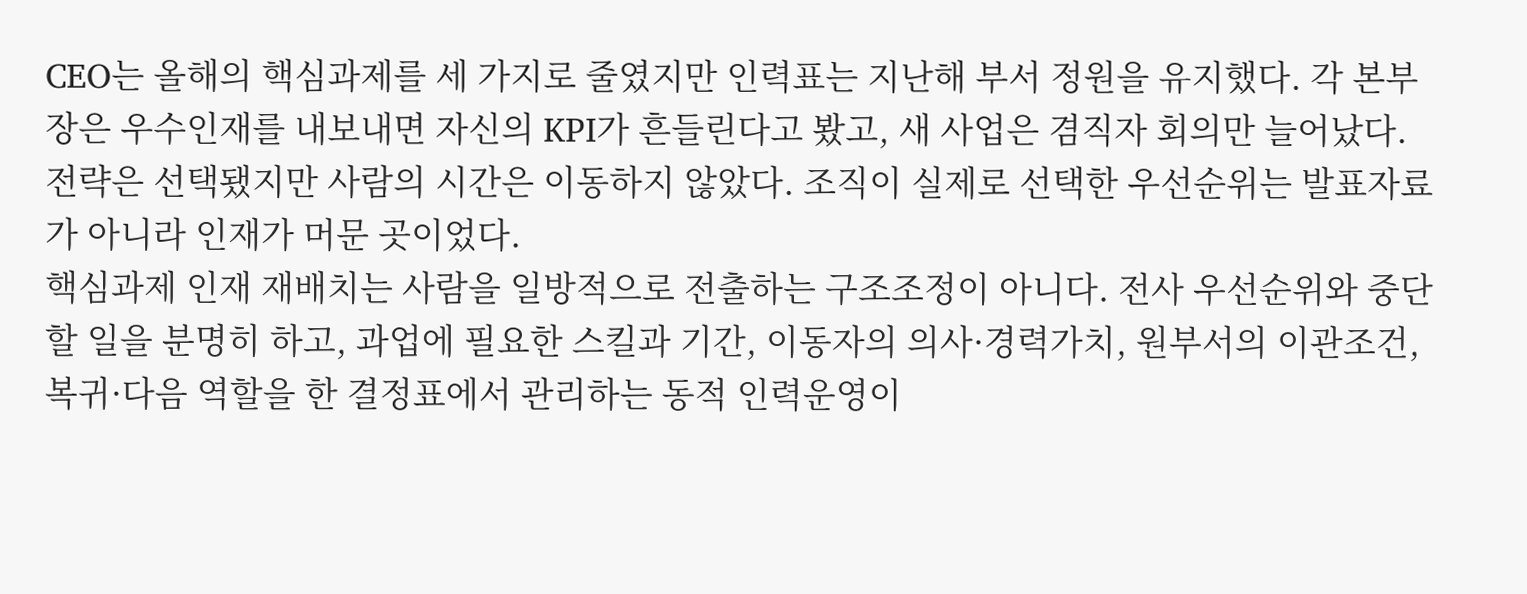CEO는 올해의 핵심과제를 세 가지로 줄였지만 인력표는 지난해 부서 정원을 유지했다. 각 본부장은 우수인재를 내보내면 자신의 KPI가 흔들린다고 봤고, 새 사업은 겸직자 회의만 늘어났다. 전략은 선택됐지만 사람의 시간은 이동하지 않았다. 조직이 실제로 선택한 우선순위는 발표자료가 아니라 인재가 머문 곳이었다.
핵심과제 인재 재배치는 사람을 일방적으로 전출하는 구조조정이 아니다. 전사 우선순위와 중단할 일을 분명히 하고, 과업에 필요한 스킬과 기간, 이동자의 의사·경력가치, 원부서의 이관조건, 복귀·다음 역할을 한 결정표에서 관리하는 동적 인력운영이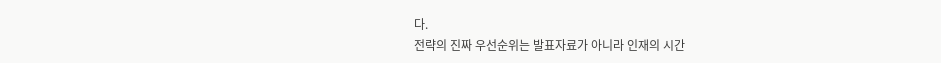다.
전략의 진짜 우선순위는 발표자료가 아니라 인재의 시간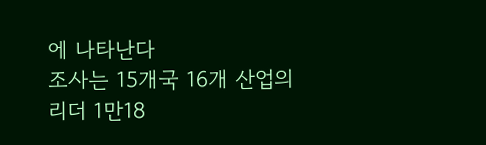에 나타난다
조사는 15개국 16개 산업의 리더 1만18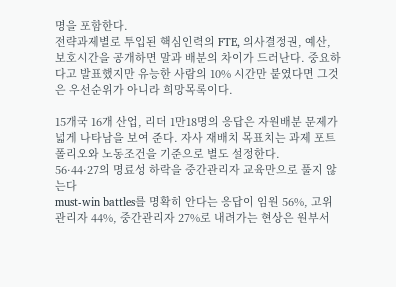명을 포함한다.
전략과제별로 투입된 핵심인력의 FTE, 의사결정권, 예산, 보호시간을 공개하면 말과 배분의 차이가 드러난다. 중요하다고 발표했지만 유능한 사람의 10% 시간만 붙였다면 그것은 우선순위가 아니라 희망목록이다.

15개국 16개 산업, 리더 1만18명의 응답은 자원배분 문제가 넓게 나타남을 보여 준다. 자사 재배치 목표치는 과제 포트폴리오와 노동조건을 기준으로 별도 설정한다.
56·44·27의 명료성 하락을 중간관리자 교육만으로 풀지 않는다
must-win battles를 명확히 안다는 응답이 임원 56%, 고위관리자 44%, 중간관리자 27%로 내려가는 현상은 원부서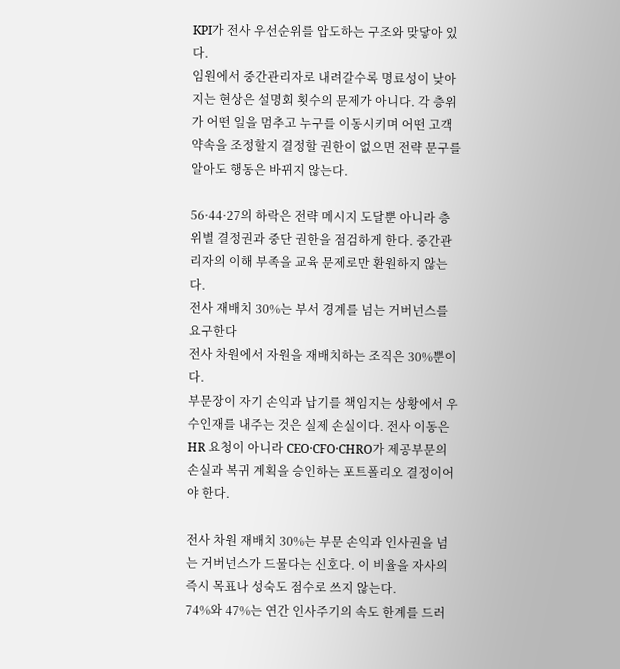KPI가 전사 우선순위를 압도하는 구조와 맞닿아 있다.
임원에서 중간관리자로 내려갈수록 명료성이 낮아지는 현상은 설명회 횟수의 문제가 아니다. 각 층위가 어떤 일을 멈추고 누구를 이동시키며 어떤 고객 약속을 조정할지 결정할 권한이 없으면 전략 문구를 알아도 행동은 바뀌지 않는다.

56·44·27의 하락은 전략 메시지 도달뿐 아니라 층위별 결정권과 중단 권한을 점검하게 한다. 중간관리자의 이해 부족을 교육 문제로만 환원하지 않는다.
전사 재배치 30%는 부서 경계를 넘는 거버넌스를 요구한다
전사 차원에서 자원을 재배치하는 조직은 30%뿐이다.
부문장이 자기 손익과 납기를 책임지는 상황에서 우수인재를 내주는 것은 실제 손실이다. 전사 이동은 HR 요청이 아니라 CEO·CFO·CHRO가 제공부문의 손실과 복귀 계획을 승인하는 포트폴리오 결정이어야 한다.

전사 차원 재배치 30%는 부문 손익과 인사권을 넘는 거버넌스가 드물다는 신호다. 이 비율을 자사의 즉시 목표나 성숙도 점수로 쓰지 않는다.
74%와 47%는 연간 인사주기의 속도 한계를 드러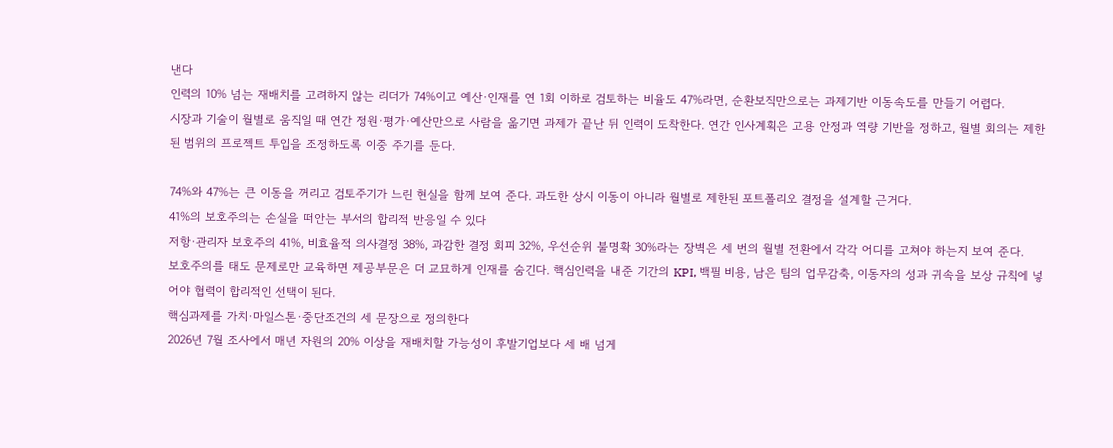낸다
인력의 10% 넘는 재배치를 고려하지 않는 리더가 74%이고 예산·인재를 연 1회 이하로 검토하는 비율도 47%라면, 순환보직만으로는 과제기반 이동속도를 만들기 어렵다.
시장과 기술이 월별로 움직일 때 연간 정원·평가·예산만으로 사람을 옮기면 과제가 끝난 뒤 인력이 도착한다. 연간 인사계획은 고용 안정과 역량 기반을 정하고, 월별 회의는 제한된 범위의 프로젝트 투입을 조정하도록 이중 주기를 둔다.

74%와 47%는 큰 이동을 꺼리고 검토주기가 느린 현실을 함께 보여 준다. 과도한 상시 이동이 아니라 월별로 제한된 포트폴리오 결정을 설계할 근거다.
41%의 보호주의는 손실을 떠안는 부서의 합리적 반응일 수 있다
저항·관리자 보호주의 41%, 비효율적 의사결정 38%, 과감한 결정 회피 32%, 우선순위 불명확 30%라는 장벽은 세 번의 월별 전환에서 각각 어디를 고쳐야 하는지 보여 준다.
보호주의를 태도 문제로만 교육하면 제공부문은 더 교묘하게 인재를 숨긴다. 핵심인력을 내준 기간의 KPI, 백필 비용, 남은 팀의 업무감축, 이동자의 성과 귀속을 보상 규칙에 넣어야 협력이 합리적인 선택이 된다.
핵심과제를 가치·마일스톤·중단조건의 세 문장으로 정의한다
2026년 7월 조사에서 매년 자원의 20% 이상을 재배치할 가능성이 후발기업보다 세 배 넘게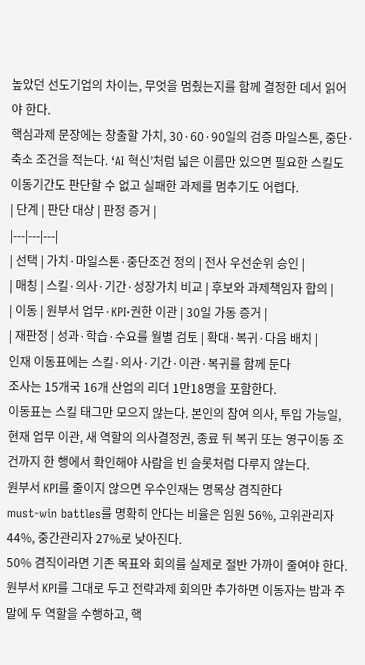높았던 선도기업의 차이는, 무엇을 멈췄는지를 함께 결정한 데서 읽어야 한다.
핵심과제 문장에는 창출할 가치, 30·60·90일의 검증 마일스톤, 중단·축소 조건을 적는다. ‘AI 혁신’처럼 넓은 이름만 있으면 필요한 스킬도 이동기간도 판단할 수 없고 실패한 과제를 멈추기도 어렵다.
| 단계 | 판단 대상 | 판정 증거 |
|---|---|---|
| 선택 | 가치·마일스톤·중단조건 정의 | 전사 우선순위 승인 |
| 매칭 | 스킬·의사·기간·성장가치 비교 | 후보와 과제책임자 합의 |
| 이동 | 원부서 업무·KPI·권한 이관 | 30일 가동 증거 |
| 재판정 | 성과·학습·수요를 월별 검토 | 확대·복귀·다음 배치 |
인재 이동표에는 스킬·의사·기간·이관·복귀를 함께 둔다
조사는 15개국 16개 산업의 리더 1만18명을 포함한다.
이동표는 스킬 태그만 모으지 않는다. 본인의 참여 의사, 투입 가능일, 현재 업무 이관, 새 역할의 의사결정권, 종료 뒤 복귀 또는 영구이동 조건까지 한 행에서 확인해야 사람을 빈 슬롯처럼 다루지 않는다.
원부서 KPI를 줄이지 않으면 우수인재는 명목상 겸직한다
must-win battles를 명확히 안다는 비율은 임원 56%, 고위관리자 44%, 중간관리자 27%로 낮아진다.
50% 겸직이라면 기존 목표와 회의를 실제로 절반 가까이 줄여야 한다. 원부서 KPI를 그대로 두고 전략과제 회의만 추가하면 이동자는 밤과 주말에 두 역할을 수행하고, 핵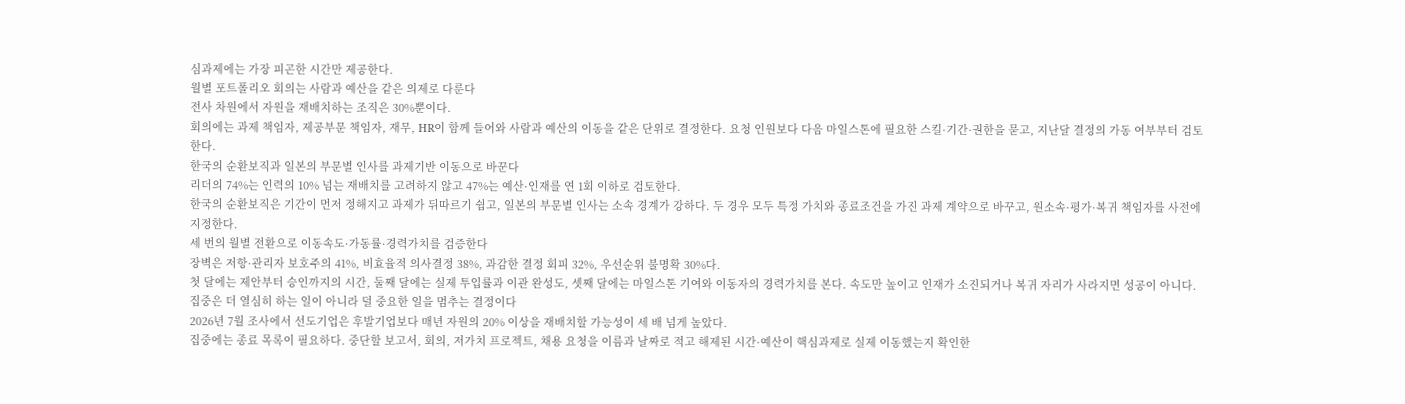심과제에는 가장 피곤한 시간만 제공한다.
월별 포트폴리오 회의는 사람과 예산을 같은 의제로 다룬다
전사 차원에서 자원을 재배치하는 조직은 30%뿐이다.
회의에는 과제 책임자, 제공부문 책임자, 재무, HR이 함께 들어와 사람과 예산의 이동을 같은 단위로 결정한다. 요청 인원보다 다음 마일스톤에 필요한 스킬·기간·권한을 묻고, 지난달 결정의 가동 여부부터 검토한다.
한국의 순환보직과 일본의 부문별 인사를 과제기반 이동으로 바꾼다
리더의 74%는 인력의 10% 넘는 재배치를 고려하지 않고 47%는 예산·인재를 연 1회 이하로 검토한다.
한국의 순환보직은 기간이 먼저 정해지고 과제가 뒤따르기 쉽고, 일본의 부문별 인사는 소속 경계가 강하다. 두 경우 모두 특정 가치와 종료조건을 가진 과제 계약으로 바꾸고, 원소속·평가·복귀 책임자를 사전에 지정한다.
세 번의 월별 전환으로 이동속도·가동률·경력가치를 검증한다
장벽은 저항·관리자 보호주의 41%, 비효율적 의사결정 38%, 과감한 결정 회피 32%, 우선순위 불명확 30%다.
첫 달에는 제안부터 승인까지의 시간, 둘째 달에는 실제 투입률과 이관 완성도, 셋째 달에는 마일스톤 기여와 이동자의 경력가치를 본다. 속도만 높이고 인재가 소진되거나 복귀 자리가 사라지면 성공이 아니다.
집중은 더 열심히 하는 일이 아니라 덜 중요한 일을 멈추는 결정이다
2026년 7월 조사에서 선도기업은 후발기업보다 매년 자원의 20% 이상을 재배치할 가능성이 세 배 넘게 높았다.
집중에는 종료 목록이 필요하다. 중단할 보고서, 회의, 저가치 프로젝트, 채용 요청을 이름과 날짜로 적고 해제된 시간·예산이 핵심과제로 실제 이동했는지 확인한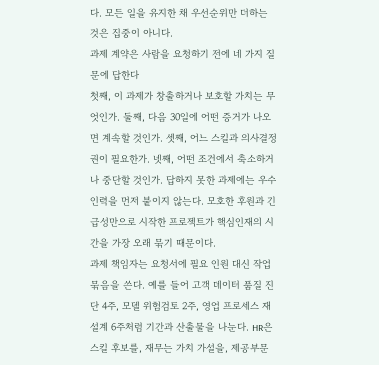다. 모든 일을 유지한 채 우선순위만 더하는 것은 집중이 아니다.
과제 계약은 사람을 요청하기 전에 네 가지 질문에 답한다
첫째, 이 과제가 창출하거나 보호할 가치는 무엇인가. 둘째, 다음 30일에 어떤 증거가 나오면 계속할 것인가. 셋째, 어느 스킬과 의사결정권이 필요한가. 넷째, 어떤 조건에서 축소하거나 중단할 것인가. 답하지 못한 과제에는 우수인력을 먼저 붙이지 않는다. 모호한 후원과 긴급성만으로 시작한 프로젝트가 핵심인재의 시간을 가장 오래 묶기 때문이다.
과제 책임자는 요청서에 필요 인원 대신 작업 묶음을 쓴다. 예를 들어 고객 데이터 품질 진단 4주, 모델 위험검토 2주, 영업 프로세스 재설계 6주처럼 기간과 산출물을 나눈다. HR은 스킬 후보를, 재무는 가치 가설을, 제공부문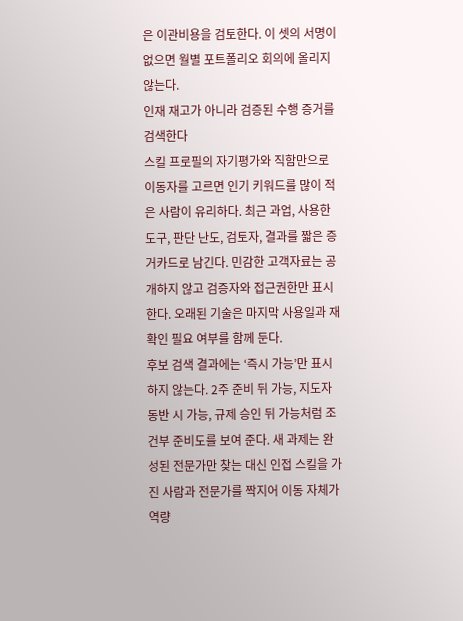은 이관비용을 검토한다. 이 셋의 서명이 없으면 월별 포트폴리오 회의에 올리지 않는다.
인재 재고가 아니라 검증된 수행 증거를 검색한다
스킬 프로필의 자기평가와 직함만으로 이동자를 고르면 인기 키워드를 많이 적은 사람이 유리하다. 최근 과업, 사용한 도구, 판단 난도, 검토자, 결과를 짧은 증거카드로 남긴다. 민감한 고객자료는 공개하지 않고 검증자와 접근권한만 표시한다. 오래된 기술은 마지막 사용일과 재확인 필요 여부를 함께 둔다.
후보 검색 결과에는 ‘즉시 가능’만 표시하지 않는다. 2주 준비 뒤 가능, 지도자 동반 시 가능, 규제 승인 뒤 가능처럼 조건부 준비도를 보여 준다. 새 과제는 완성된 전문가만 찾는 대신 인접 스킬을 가진 사람과 전문가를 짝지어 이동 자체가 역량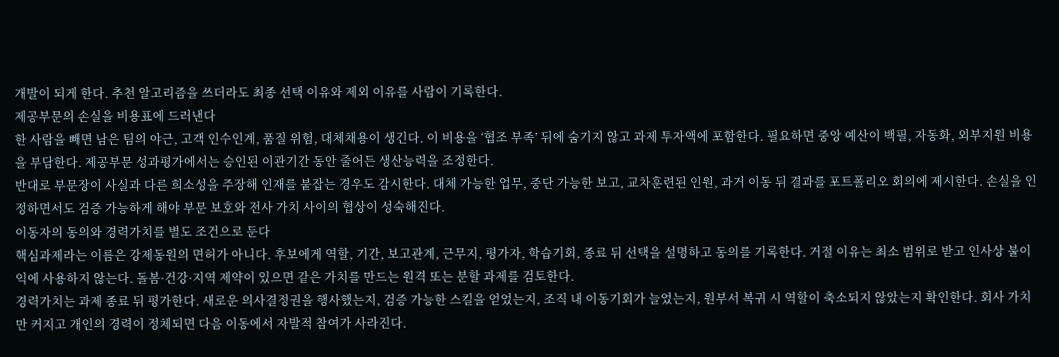개발이 되게 한다. 추천 알고리즘을 쓰더라도 최종 선택 이유와 제외 이유를 사람이 기록한다.
제공부문의 손실을 비용표에 드러낸다
한 사람을 빼면 남은 팀의 야근, 고객 인수인계, 품질 위험, 대체채용이 생긴다. 이 비용을 ‘협조 부족’ 뒤에 숨기지 않고 과제 투자액에 포함한다. 필요하면 중앙 예산이 백필, 자동화, 외부지원 비용을 부담한다. 제공부문 성과평가에서는 승인된 이관기간 동안 줄어든 생산능력을 조정한다.
반대로 부문장이 사실과 다른 희소성을 주장해 인재를 붙잡는 경우도 감시한다. 대체 가능한 업무, 중단 가능한 보고, 교차훈련된 인원, 과거 이동 뒤 결과를 포트폴리오 회의에 제시한다. 손실을 인정하면서도 검증 가능하게 해야 부문 보호와 전사 가치 사이의 협상이 성숙해진다.
이동자의 동의와 경력가치를 별도 조건으로 둔다
핵심과제라는 이름은 강제동원의 면허가 아니다. 후보에게 역할, 기간, 보고관계, 근무지, 평가자, 학습기회, 종료 뒤 선택을 설명하고 동의를 기록한다. 거절 이유는 최소 범위로 받고 인사상 불이익에 사용하지 않는다. 돌봄·건강·지역 제약이 있으면 같은 가치를 만드는 원격 또는 분할 과제를 검토한다.
경력가치는 과제 종료 뒤 평가한다. 새로운 의사결정권을 행사했는지, 검증 가능한 스킬을 얻었는지, 조직 내 이동기회가 늘었는지, 원부서 복귀 시 역할이 축소되지 않았는지 확인한다. 회사 가치만 커지고 개인의 경력이 정체되면 다음 이동에서 자발적 참여가 사라진다.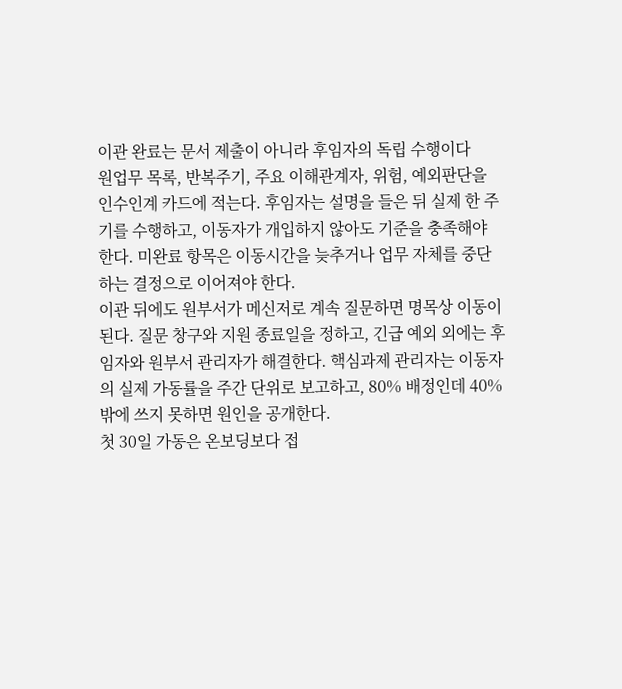이관 완료는 문서 제출이 아니라 후임자의 독립 수행이다
원업무 목록, 반복주기, 주요 이해관계자, 위험, 예외판단을 인수인계 카드에 적는다. 후임자는 설명을 들은 뒤 실제 한 주기를 수행하고, 이동자가 개입하지 않아도 기준을 충족해야 한다. 미완료 항목은 이동시간을 늦추거나 업무 자체를 중단하는 결정으로 이어져야 한다.
이관 뒤에도 원부서가 메신저로 계속 질문하면 명목상 이동이 된다. 질문 창구와 지원 종료일을 정하고, 긴급 예외 외에는 후임자와 원부서 관리자가 해결한다. 핵심과제 관리자는 이동자의 실제 가동률을 주간 단위로 보고하고, 80% 배정인데 40%밖에 쓰지 못하면 원인을 공개한다.
첫 30일 가동은 온보딩보다 접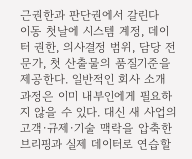근권한과 판단권에서 갈린다
이동 첫날에 시스템 계정, 데이터 권한, 의사결정 범위, 담당 전문가, 첫 산출물의 품질기준을 제공한다. 일반적인 회사 소개 과정은 이미 내부인에게 필요하지 않을 수 있다. 대신 새 사업의 고객·규제·기술 맥락을 압축한 브리핑과 실제 데이터로 연습할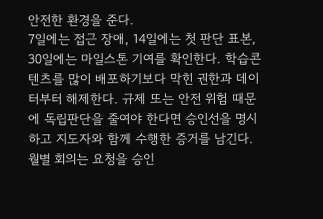안전한 환경을 준다.
7일에는 접근 장애, 14일에는 첫 판단 표본, 30일에는 마일스톤 기여를 확인한다. 학습콘텐츠를 많이 배포하기보다 막힌 권한과 데이터부터 해제한다. 규제 또는 안전 위험 때문에 독립판단을 줄여야 한다면 승인선을 명시하고 지도자와 함께 수행한 증거를 남긴다.
월별 회의는 요청을 승인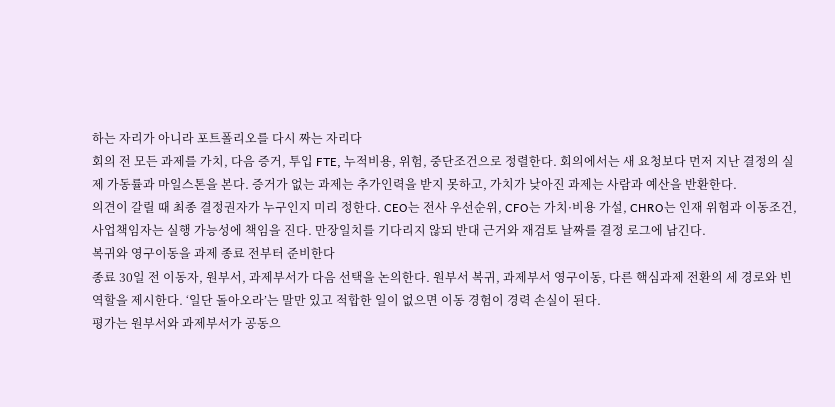하는 자리가 아니라 포트폴리오를 다시 짜는 자리다
회의 전 모든 과제를 가치, 다음 증거, 투입 FTE, 누적비용, 위험, 중단조건으로 정렬한다. 회의에서는 새 요청보다 먼저 지난 결정의 실제 가동률과 마일스톤을 본다. 증거가 없는 과제는 추가인력을 받지 못하고, 가치가 낮아진 과제는 사람과 예산을 반환한다.
의견이 갈릴 때 최종 결정권자가 누구인지 미리 정한다. CEO는 전사 우선순위, CFO는 가치·비용 가설, CHRO는 인재 위험과 이동조건, 사업책임자는 실행 가능성에 책임을 진다. 만장일치를 기다리지 않되 반대 근거와 재검토 날짜를 결정 로그에 남긴다.
복귀와 영구이동을 과제 종료 전부터 준비한다
종료 30일 전 이동자, 원부서, 과제부서가 다음 선택을 논의한다. 원부서 복귀, 과제부서 영구이동, 다른 핵심과제 전환의 세 경로와 빈 역할을 제시한다. ‘일단 돌아오라’는 말만 있고 적합한 일이 없으면 이동 경험이 경력 손실이 된다.
평가는 원부서와 과제부서가 공동으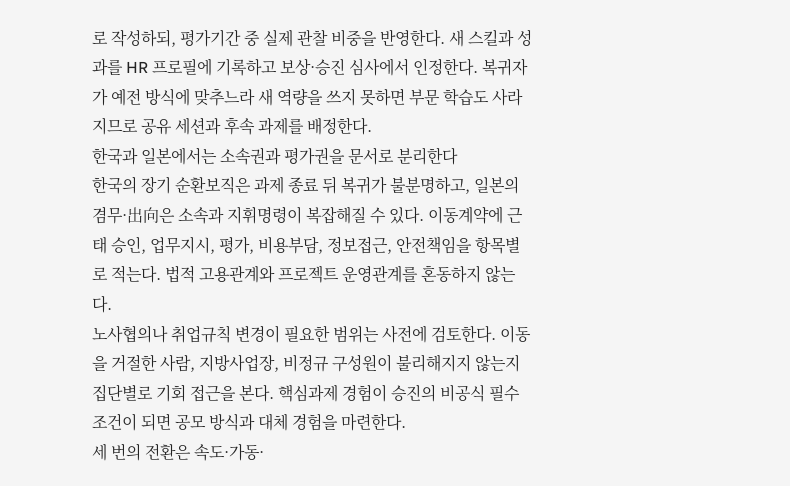로 작성하되, 평가기간 중 실제 관찰 비중을 반영한다. 새 스킬과 성과를 HR 프로필에 기록하고 보상·승진 심사에서 인정한다. 복귀자가 예전 방식에 맞추느라 새 역량을 쓰지 못하면 부문 학습도 사라지므로 공유 세션과 후속 과제를 배정한다.
한국과 일본에서는 소속권과 평가권을 문서로 분리한다
한국의 장기 순환보직은 과제 종료 뒤 복귀가 불분명하고, 일본의 겸무·出向은 소속과 지휘명령이 복잡해질 수 있다. 이동계약에 근태 승인, 업무지시, 평가, 비용부담, 정보접근, 안전책임을 항목별로 적는다. 법적 고용관계와 프로젝트 운영관계를 혼동하지 않는다.
노사협의나 취업규칙 변경이 필요한 범위는 사전에 검토한다. 이동을 거절한 사람, 지방사업장, 비정규 구성원이 불리해지지 않는지 집단별로 기회 접근을 본다. 핵심과제 경험이 승진의 비공식 필수조건이 되면 공모 방식과 대체 경험을 마련한다.
세 번의 전환은 속도·가동·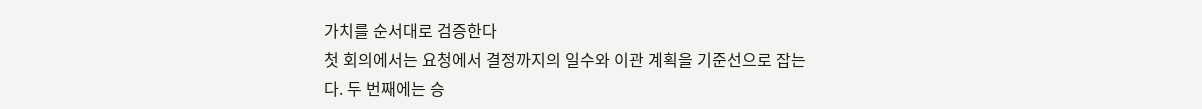가치를 순서대로 검증한다
첫 회의에서는 요청에서 결정까지의 일수와 이관 계획을 기준선으로 잡는다. 두 번째에는 승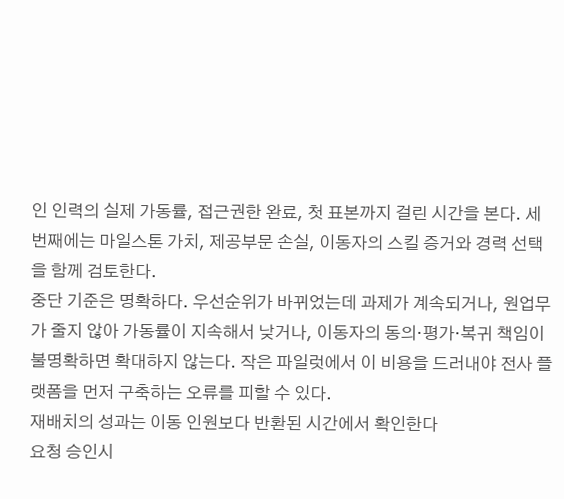인 인력의 실제 가동률, 접근권한 완료, 첫 표본까지 걸린 시간을 본다. 세 번째에는 마일스톤 가치, 제공부문 손실, 이동자의 스킬 증거와 경력 선택을 함께 검토한다.
중단 기준은 명확하다. 우선순위가 바뀌었는데 과제가 계속되거나, 원업무가 줄지 않아 가동률이 지속해서 낮거나, 이동자의 동의·평가·복귀 책임이 불명확하면 확대하지 않는다. 작은 파일럿에서 이 비용을 드러내야 전사 플랫폼을 먼저 구축하는 오류를 피할 수 있다.
재배치의 성과는 이동 인원보다 반환된 시간에서 확인한다
요청 승인시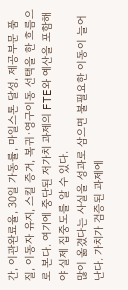간, 이관완료율, 30일 가동률, 마일스톤 달성, 제공부문 품질, 이동자 유지, 스킬 증거, 복귀·영구이동 선택을 한 흐름으로 본다. 여기에 중단된 저가치 과제의 FTE와 예산을 포함해야 실제 집중도를 알 수 있다.
많이 옮겼다는 사실을 성과로 삼으면 불필요한 이동이 늘어난다. 가치가 검증된 과제에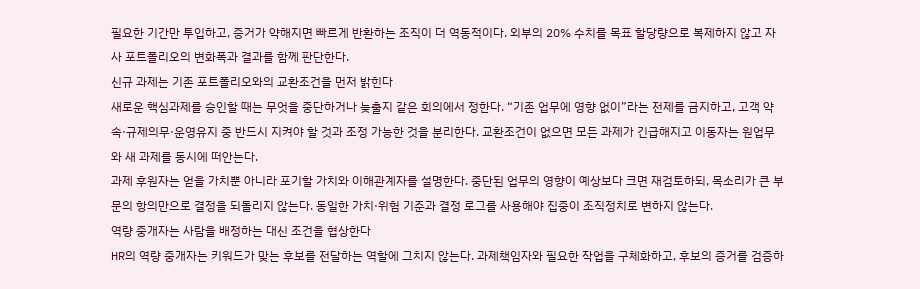필요한 기간만 투입하고, 증거가 약해지면 빠르게 반환하는 조직이 더 역동적이다. 외부의 20% 수치를 목표 할당량으로 복제하지 않고 자사 포트폴리오의 변화폭과 결과를 함께 판단한다.
신규 과제는 기존 포트폴리오와의 교환조건을 먼저 밝힌다
새로운 핵심과제를 승인할 때는 무엇을 중단하거나 늦출지 같은 회의에서 정한다. “기존 업무에 영향 없이”라는 전제를 금지하고, 고객 약속·규제의무·운영유지 중 반드시 지켜야 할 것과 조정 가능한 것을 분리한다. 교환조건이 없으면 모든 과제가 긴급해지고 이동자는 원업무와 새 과제를 동시에 떠안는다.
과제 후원자는 얻을 가치뿐 아니라 포기할 가치와 이해관계자를 설명한다. 중단된 업무의 영향이 예상보다 크면 재검토하되, 목소리가 큰 부문의 항의만으로 결정을 되돌리지 않는다. 동일한 가치·위험 기준과 결정 로그를 사용해야 집중이 조직정치로 변하지 않는다.
역량 중개자는 사람을 배정하는 대신 조건을 협상한다
HR의 역량 중개자는 키워드가 맞는 후보를 전달하는 역할에 그치지 않는다. 과제책임자와 필요한 작업을 구체화하고, 후보의 증거를 검증하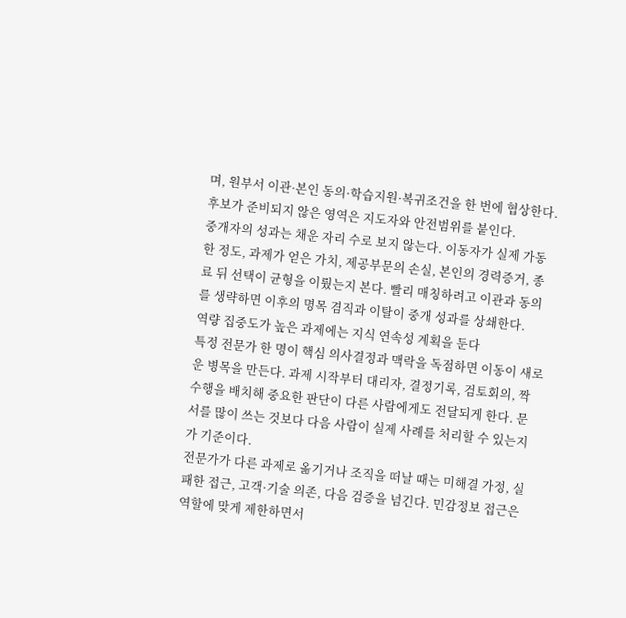며, 원부서 이관·본인 동의·학습지원·복귀조건을 한 번에 협상한다. 후보가 준비되지 않은 영역은 지도자와 안전범위를 붙인다.
중개자의 성과는 채운 자리 수로 보지 않는다. 이동자가 실제 가동한 정도, 과제가 얻은 가치, 제공부문의 손실, 본인의 경력증거, 종료 뒤 선택이 균형을 이뤘는지 본다. 빨리 매칭하려고 이관과 동의를 생략하면 이후의 명목 겸직과 이탈이 중개 성과를 상쇄한다.
역량 집중도가 높은 과제에는 지식 연속성 계획을 둔다
특정 전문가 한 명이 핵심 의사결정과 맥락을 독점하면 이동이 새로운 병목을 만든다. 과제 시작부터 대리자, 결정기록, 검토회의, 짝수행을 배치해 중요한 판단이 다른 사람에게도 전달되게 한다. 문서를 많이 쓰는 것보다 다음 사람이 실제 사례를 처리할 수 있는지가 기준이다.
전문가가 다른 과제로 옮기거나 조직을 떠날 때는 미해결 가정, 실패한 접근, 고객·기술 의존, 다음 검증을 넘긴다. 민감정보 접근은 역할에 맞게 제한하면서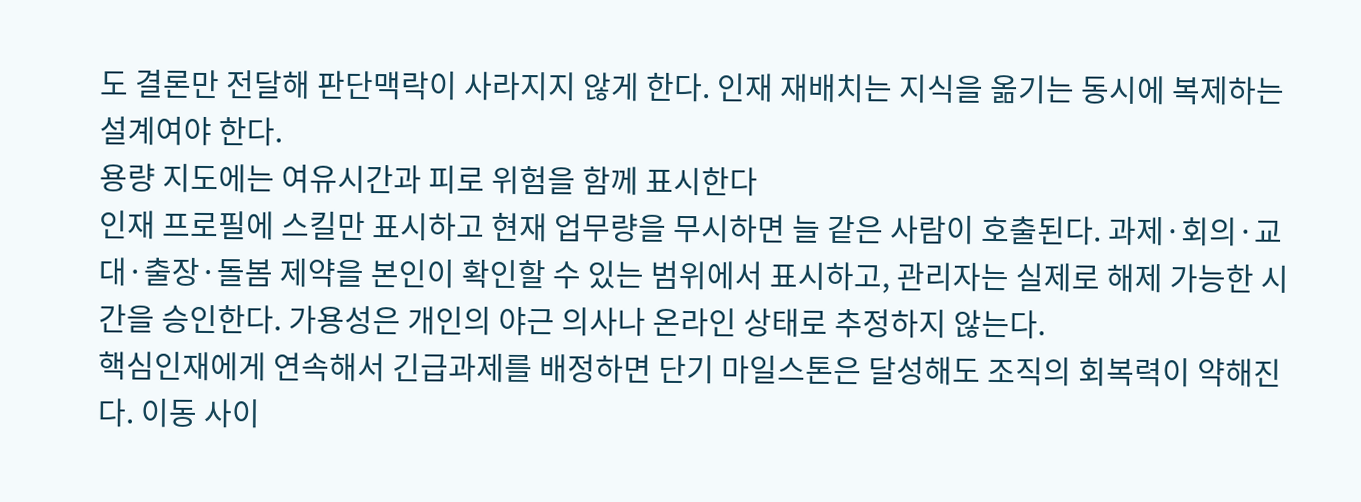도 결론만 전달해 판단맥락이 사라지지 않게 한다. 인재 재배치는 지식을 옮기는 동시에 복제하는 설계여야 한다.
용량 지도에는 여유시간과 피로 위험을 함께 표시한다
인재 프로필에 스킬만 표시하고 현재 업무량을 무시하면 늘 같은 사람이 호출된다. 과제·회의·교대·출장·돌봄 제약을 본인이 확인할 수 있는 범위에서 표시하고, 관리자는 실제로 해제 가능한 시간을 승인한다. 가용성은 개인의 야근 의사나 온라인 상태로 추정하지 않는다.
핵심인재에게 연속해서 긴급과제를 배정하면 단기 마일스톤은 달성해도 조직의 회복력이 약해진다. 이동 사이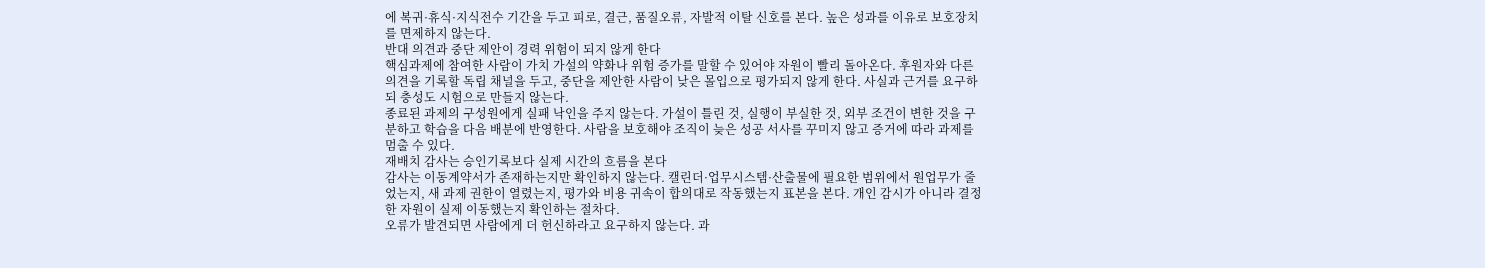에 복귀·휴식·지식전수 기간을 두고 피로, 결근, 품질오류, 자발적 이탈 신호를 본다. 높은 성과를 이유로 보호장치를 면제하지 않는다.
반대 의견과 중단 제안이 경력 위험이 되지 않게 한다
핵심과제에 참여한 사람이 가치 가설의 약화나 위험 증가를 말할 수 있어야 자원이 빨리 돌아온다. 후원자와 다른 의견을 기록할 독립 채널을 두고, 중단을 제안한 사람이 낮은 몰입으로 평가되지 않게 한다. 사실과 근거를 요구하되 충성도 시험으로 만들지 않는다.
종료된 과제의 구성원에게 실패 낙인을 주지 않는다. 가설이 틀린 것, 실행이 부실한 것, 외부 조건이 변한 것을 구분하고 학습을 다음 배분에 반영한다. 사람을 보호해야 조직이 늦은 성공 서사를 꾸미지 않고 증거에 따라 과제를 멈출 수 있다.
재배치 감사는 승인기록보다 실제 시간의 흐름을 본다
감사는 이동계약서가 존재하는지만 확인하지 않는다. 캘린더·업무시스템·산출물에 필요한 범위에서 원업무가 줄었는지, 새 과제 권한이 열렸는지, 평가와 비용 귀속이 합의대로 작동했는지 표본을 본다. 개인 감시가 아니라 결정한 자원이 실제 이동했는지 확인하는 절차다.
오류가 발견되면 사람에게 더 헌신하라고 요구하지 않는다. 과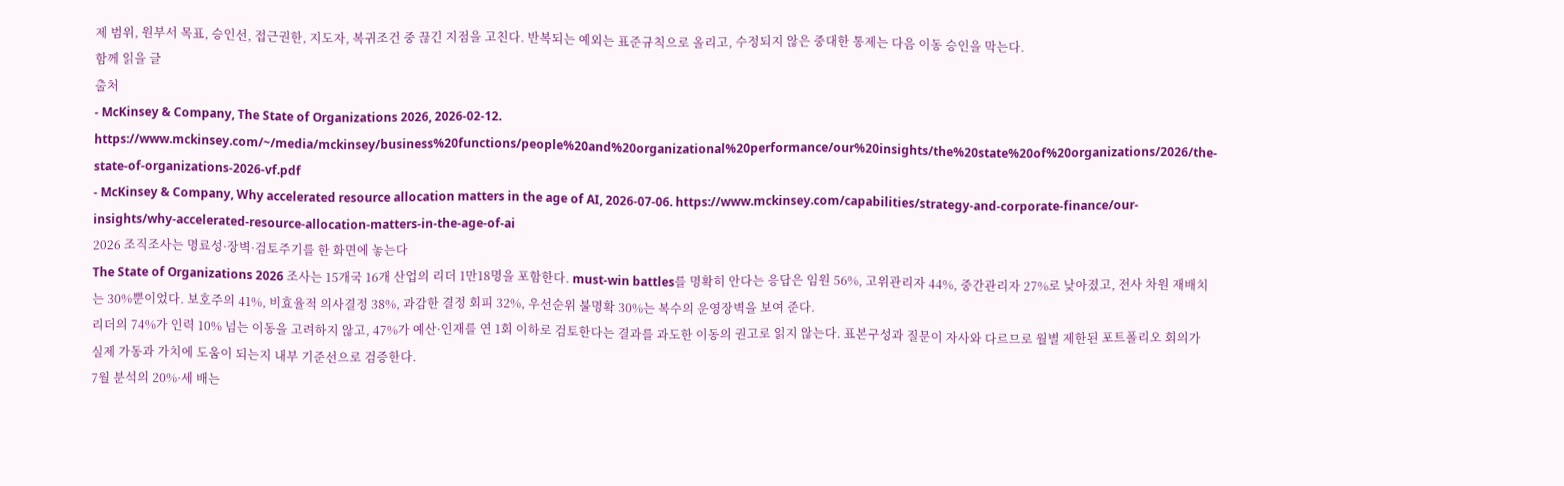제 범위, 원부서 목표, 승인선, 접근권한, 지도자, 복귀조건 중 끊긴 지점을 고친다. 반복되는 예외는 표준규칙으로 올리고, 수정되지 않은 중대한 통제는 다음 이동 승인을 막는다.
함께 읽을 글
출처
- McKinsey & Company, The State of Organizations 2026, 2026-02-12. https://www.mckinsey.com/~/media/mckinsey/business%20functions/people%20and%20organizational%20performance/our%20insights/the%20state%20of%20organizations/2026/the-state-of-organizations-2026-vf.pdf
- McKinsey & Company, Why accelerated resource allocation matters in the age of AI, 2026-07-06. https://www.mckinsey.com/capabilities/strategy-and-corporate-finance/our-insights/why-accelerated-resource-allocation-matters-in-the-age-of-ai
2026 조직조사는 명료성·장벽·검토주기를 한 화면에 놓는다
The State of Organizations 2026 조사는 15개국 16개 산업의 리더 1만18명을 포함한다. must-win battles를 명확히 안다는 응답은 임원 56%, 고위관리자 44%, 중간관리자 27%로 낮아졌고, 전사 차원 재배치는 30%뿐이었다. 보호주의 41%, 비효율적 의사결정 38%, 과감한 결정 회피 32%, 우선순위 불명확 30%는 복수의 운영장벽을 보여 준다.
리더의 74%가 인력 10% 넘는 이동을 고려하지 않고, 47%가 예산·인재를 연 1회 이하로 검토한다는 결과를 과도한 이동의 권고로 읽지 않는다. 표본구성과 질문이 자사와 다르므로 월별 제한된 포트폴리오 회의가 실제 가동과 가치에 도움이 되는지 내부 기준선으로 검증한다.
7월 분석의 20%·세 배는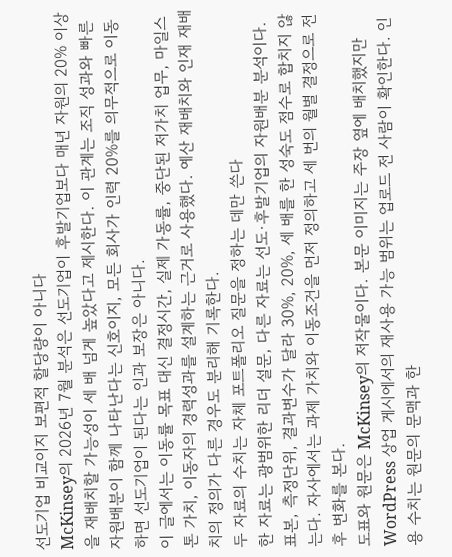선도기업 비교이지 보편적 할당량이 아니다
McKinsey의 2026년 7월 분석은 선도기업이 후발기업보다 매년 자원의 20% 이상을 재배치할 가능성이 세 배 넘게 높았다고 제시한다. 이 관계는 조직 성과와 빠른 자원배분이 함께 나타난다는 신호이지, 모든 회사가 인력 20%를 의무적으로 이동하면 선도기업이 된다는 인과 보장은 아니다.
이 글에서는 이동률 목표 대신 결정시간, 실제 가동률, 중단된 저가치 업무, 마일스톤 가치, 이동자의 경력성과를 설계하는 근거로 사용했다. 예산 재배치와 인재 재배치의 정의가 다른 경우도 분리해 기록한다.
두 자료의 수치는 자체 포트폴리오 질문을 정하는 데만 쓴다
한 자료는 광범위한 리더 설문, 다른 자료는 선도·후발기업의 자원배분 분석이다. 표본, 측정단위, 결과변수가 달라 30%, 20%, 세 배를 한 성숙도 점수로 합치지 않는다. 자사에서는 과제 가치와 이동조건을 먼저 정의하고 세 번의 월별 결정으로 전후 변화를 본다.
도표와 원문은 McKinsey의 저작물이다. 본문 이미지는 주장 옆에 배치했지만 WordPress 상업 게시에서의 재사용 가능 범위는 업로드 전 사람이 확인한다. 인용 수치는 원문의 문맥과 한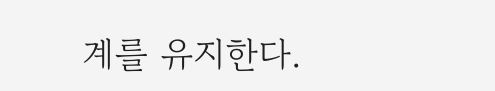계를 유지한다.